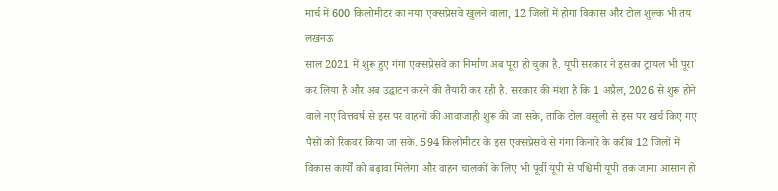मार्च में 600 किलोमीटर का नया एक्सप्रेसवे खुलने वाला, 12 जिलों में होगा विकास और टोल शुल्क भी तय
लखनऊ
साल 2021 में शुरू हुए गंगा एक्सप्रेसवे का निर्माण अब पूरा हो चुका है. यूपी सरकार ने इसका ट्रायल भी पूरा कर लिया है और अब उद्घाटन करने की तैयारी कर रही है. सरकार की मंशा है कि 1 अप्रैल, 2026 से शुरू होने वाले नए वित्तवर्ष से इस पर वाहनों की आवाजाही शुरू की जा सके, ताकि टोल वसूली से इस पर खर्च किए गए पैसों को रिकवर किया जा सके. 594 किलोमीटर के इस एक्सप्रेसवे से गंगा किनारे के करीब 12 जिलों में विकास कार्यों को बढ़ावा मिलेगा और वाहन चालकों के लिए भी पूर्वी यूपी से पश्चिमी यूपी तक जाना आसान हो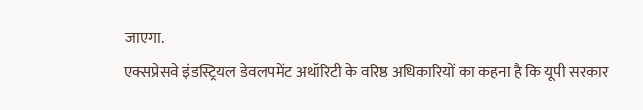जाएगा.
एक्सप्रेसवे इंडस्ट्रियल डेवलपमेंट अथॉरिटी के वरिष्ठ अधिकारियों का कहना है कि यूपी सरकार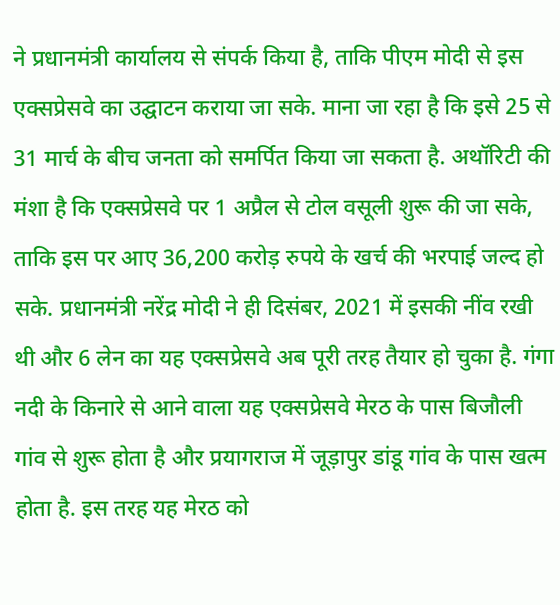ने प्रधानमंत्री कार्यालय से संपर्क किया है, ताकि पीएम मोदी से इस एक्सप्रेसवे का उद्घाटन कराया जा सके. माना जा रहा है कि इसे 25 से 31 मार्च के बीच जनता को समर्पित किया जा सकता है. अथॉरिटी की मंशा है कि एक्सप्रेसवे पर 1 अप्रैल से टोल वसूली शुरू की जा सके, ताकि इस पर आए 36,200 करोड़ रुपये के खर्च की भरपाई जल्द हो सके. प्रधानमंत्री नरेंद्र मोदी ने ही दिसंबर, 2021 में इसकी नींव रखी थी और 6 लेन का यह एक्सप्रेसवे अब पूरी तरह तैयार हो चुका है. गंगा नदी के किनारे से आने वाला यह एक्सप्रेसवे मेरठ के पास बिजौली गांव से शुरू होता है और प्रयागराज में जूड़ापुर डांडू गांव के पास खत्म होता है. इस तरह यह मेरठ को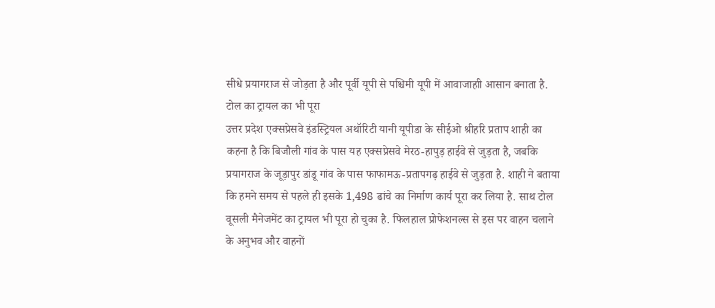सीधे प्रयागराज से जोड़ता है और पूर्वी यूपी से पश्चिमी यूपी में आवाजाहाी आसान बनाता है.
टोल का ट्रायल का भी पूरा
उत्तर प्रदेश एक्सप्रेसवे इंडस्ट्रियल अथॉरिटी यानी यूपीडा के सीईओ श्रीहरि प्रताप शाही का कहना है कि बिजौली गांव के पास यह एक्सप्रेसवे मेरठ-हापुड़ हाईवे से जुड़ता है, जबकि प्रयागराज के जूड़ापुर डांडू गांव के पास फाफामऊ-प्रतापगढ़ हाईवे से जुड़ता है. शाही ने बताया कि हमने समय से पहले ही इसके 1,498 ढांचे का निर्माण कार्य पूरा कर लिया है. साथ टोल वूसली मैनेजमेंट का ट्रायल भी पूरा हो चुका है. फिलहाल प्रोफेशनल्स से इस पर वाहन चलाने के अनुभव और वाहनों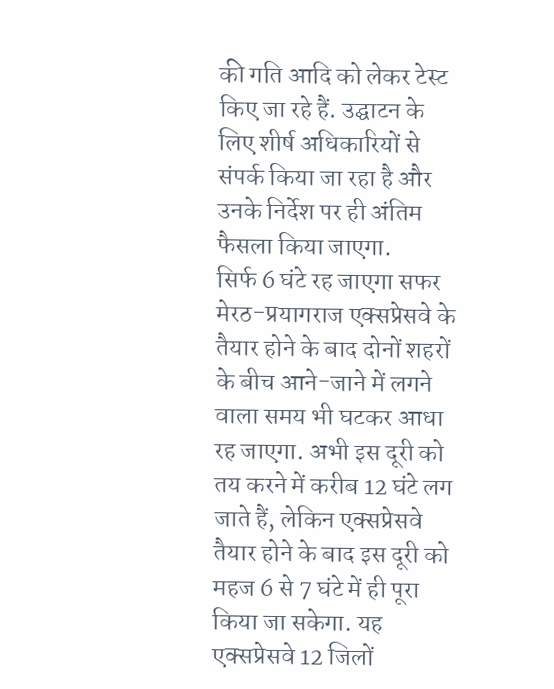की गति आदि को लेकर टेस्ट किए जा रहे हैं. उद्घाटन के लिए शीर्ष अधिकारियों से संपर्क किया जा रहा है और उनके निर्देश पर ही अंतिम फैसला किया जाएगा.
सिर्फ 6 घंटे रह जाएगा सफर
मेरठ-प्रयागराज एक्सप्रेसवे के तैयार होने के बाद दोनों शहरों के बीच आने-जाने में लगने वाला समय भी घटकर आधा रह जाएगा. अभी इस दूरी को तय करने में करीब 12 घंटे लग जाते हैं, लेकिन एक्सप्रेसवे तैयार होने के बाद इस दूरी को महज 6 से 7 घंटे में ही पूरा किया जा सकेगा. यह एक्सप्रेसवे 12 जिलों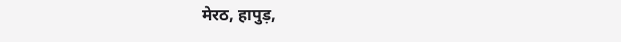मेरठ, हापुड़,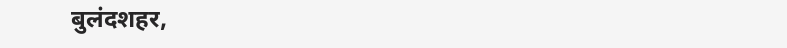बुलंदशहर,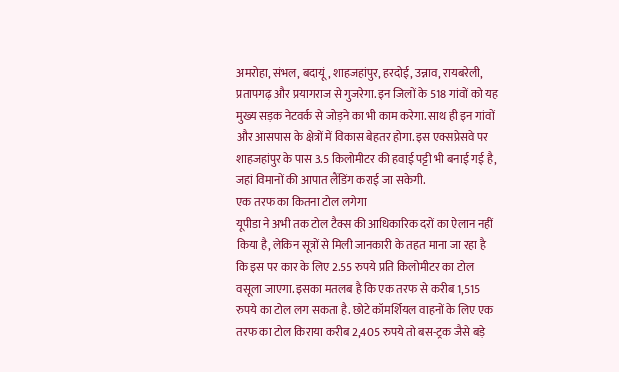अमरोहा, संभल, बदायूं, शाहजहांपुर, हरदोई, उन्नाव, रायबरेली, प्रतापगढ़ और प्रयागराज से गुजरेगा. इन जिलों के 518 गांवों को यह मुख्य सड़क नेटवर्क से जोड़ने का भी काम करेगा. साथ ही इन गांवों और आसपास के क्षेत्रों में विकास बेहतर होगा. इस एक्सप्रेसवे पर शाहजहांपुर के पास 3.5 किलोमीटर की हवाई पट्टी भी बनाई गई है, जहां विमानों की आपात लैंडिंग कराई जा सकेगी.
एक तरफ का कितना टोल लगेगा
यूपीडा ने अभी तक टोल टैक्स की आधिकारिक दरों का ऐलान नहीं किया है, लेकिन सूत्रों से मिली जानकारी के तहत माना जा रहा है कि इस पर कार के लिए 2.55 रुपये प्रति किलोमीटर का टोल वसूला जाएगा. इसका मतलब है कि एक तरफ से करीब 1,515 रुपये का टोल लग सकता है. छोटे कॉमर्शियल वाहनों के लिए एक तरफ का टोल किराया करीब 2,405 रुपये तो बस-ट्रक जैसे बड़े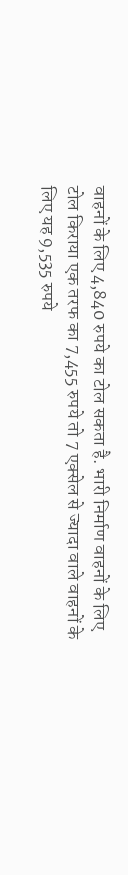वाहनों के लिए 4,840 रुपये का टोल सकता है. भारी निर्माण वाहनों के लिए टोल किराया एक तरफ का 7,455 रुपये तो 7 एक्सेल से ज्यादा वाले वाहनों के लिए यह 9,535 रुपये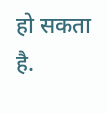हो सकता है.